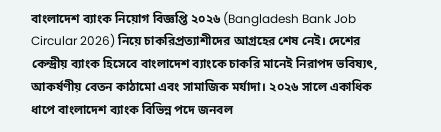বাংলাদেশ ব্যাংক নিয়োগ বিজ্ঞপ্তি ২০২৬ (Bangladesh Bank Job Circular 2026) নিয়ে চাকরিপ্রত্যাশীদের আগ্রহের শেষ নেই। দেশের কেন্দ্রীয় ব্যাংক হিসেবে বাংলাদেশ ব্যাংকে চাকরি মানেই নিরাপদ ভবিষ্যৎ, আকর্ষণীয় বেতন কাঠামো এবং সামাজিক মর্যাদা। ২০২৬ সালে একাধিক ধাপে বাংলাদেশ ব্যাংক বিভিন্ন পদে জনবল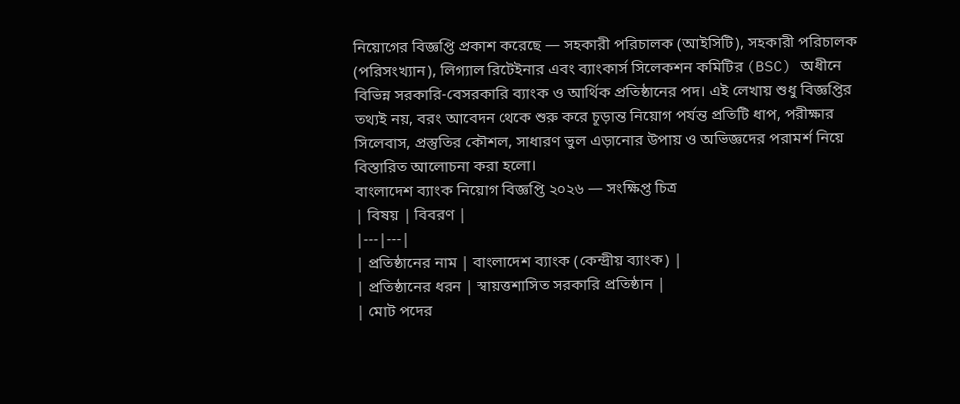নিয়োগের বিজ্ঞপ্তি প্রকাশ করেছে — সহকারী পরিচালক (আইসিটি), সহকারী পরিচালক (পরিসংখ্যান), লিগ্যাল রিটেইনার এবং ব্যাংকার্স সিলেকশন কমিটির (BSC) অধীনে বিভিন্ন সরকারি-বেসরকারি ব্যাংক ও আর্থিক প্রতিষ্ঠানের পদ। এই লেখায় শুধু বিজ্ঞপ্তির তথ্যই নয়, বরং আবেদন থেকে শুরু করে চূড়ান্ত নিয়োগ পর্যন্ত প্রতিটি ধাপ, পরীক্ষার সিলেবাস, প্রস্তুতির কৌশল, সাধারণ ভুল এড়ানোর উপায় ও অভিজ্ঞদের পরামর্শ নিয়ে বিস্তারিত আলোচনা করা হলো।
বাংলাদেশ ব্যাংক নিয়োগ বিজ্ঞপ্তি ২০২৬ — সংক্ষিপ্ত চিত্র
| বিষয় | বিবরণ |
|---|---|
| প্রতিষ্ঠানের নাম | বাংলাদেশ ব্যাংক (কেন্দ্রীয় ব্যাংক) |
| প্রতিষ্ঠানের ধরন | স্বায়ত্তশাসিত সরকারি প্রতিষ্ঠান |
| মোট পদের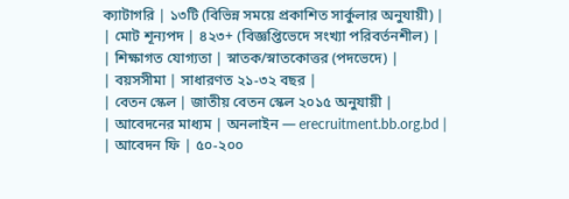ক্যাটাগরি | ১৩টি (বিভিন্ন সময়ে প্রকাশিত সার্কুলার অনুযায়ী) |
| মোট শূন্যপদ | ৪২৩+ (বিজ্ঞপ্তিভেদে সংখ্যা পরিবর্তনশীল) |
| শিক্ষাগত যোগ্যতা | স্নাতক/স্নাতকোত্তর (পদভেদে) |
| বয়সসীমা | সাধারণত ২১-৩২ বছর |
| বেতন স্কেল | জাতীয় বেতন স্কেল ২০১৫ অনুযায়ী |
| আবেদনের মাধ্যম | অনলাইন — erecruitment.bb.org.bd |
| আবেদন ফি | ৫০-২০০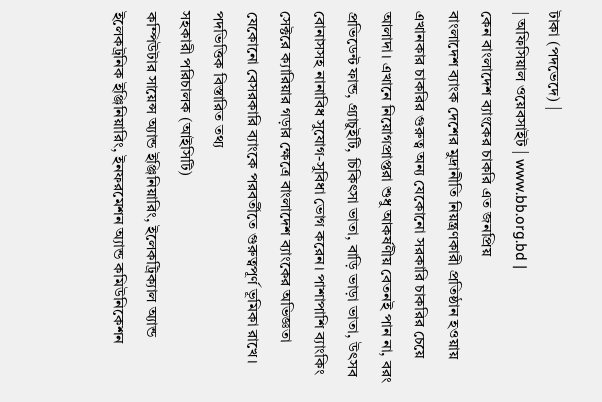টাকা (পদভেদে) |
| অফিসিয়াল ওয়েবসাইট | www.bb.org.bd |
কেন বাংলাদেশ ব্যাংকের চাকরি এত জনপ্রিয়
বাংলাদেশ ব্যাংক দেশের মুদ্রানীতি নিয়ন্ত্রণকারী প্রতিষ্ঠান হওয়ায় এখানকার চাকরির গুরুত্ব অন্য যেকোনো সরকারি চাকরির চেয়ে আলাদা। এখানে নিয়োগপ্রাপ্তরা শুধু আকর্ষণীয় বেতনই পান না, বরং প্রভিডেন্ট ফান্ড, গ্র্যাচুইটি, চিকিৎসা ভাতা, বাড়ি ভাড়া ভাতা, উৎসব বোনাসসহ নানাবিধ সুযোগ-সুবিধা ভোগ করেন। পাশাপাশি ব্যাংকিং সেক্টরে ক্যারিয়ার গড়ার ক্ষেত্রে বাংলাদেশ ব্যাংকের অভিজ্ঞতা যেকোনো বেসরকারি ব্যাংকে পরবর্তীতে গুরুত্বপূর্ণ ভূমিকা রাখে।
পদভিত্তিক বিস্তারিত তথ্য
সহকারী পরিচালক (আইসিটি)
কম্পিউটার সায়েন্স অ্যান্ড ইঞ্জিনিয়ারিং, ইলেকট্রিক্যাল অ্যান্ড ইলেকট্রনিক ইঞ্জিনিয়ারিং, ইনফরমেশন অ্যান্ড কমিউনিকেশন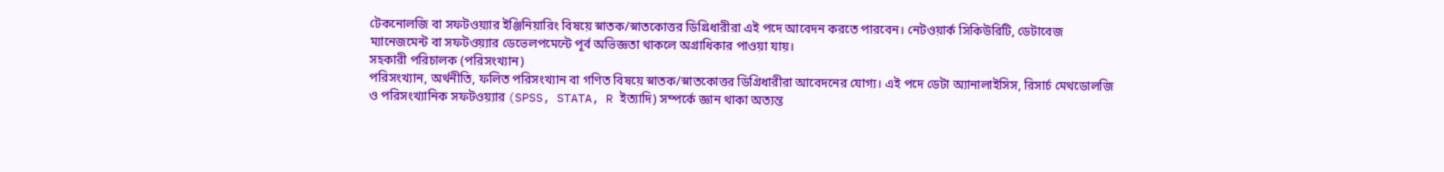টেকনোলজি বা সফটওয়্যার ইঞ্জিনিয়ারিং বিষয়ে স্নাতক/স্নাতকোত্তর ডিগ্রিধারীরা এই পদে আবেদন করতে পারবেন। নেটওয়ার্ক সিকিউরিটি, ডেটাবেজ ম্যানেজমেন্ট বা সফটওয়্যার ডেভেলপমেন্টে পূর্ব অভিজ্ঞতা থাকলে অগ্রাধিকার পাওয়া যায়।
সহকারী পরিচালক (পরিসংখ্যান)
পরিসংখ্যান, অর্থনীতি, ফলিত পরিসংখ্যান বা গণিত বিষয়ে স্নাতক/স্নাতকোত্তর ডিগ্রিধারীরা আবেদনের যোগ্য। এই পদে ডেটা অ্যানালাইসিস, রিসার্চ মেথডোলজি ও পরিসংখ্যানিক সফটওয়্যার (SPSS, STATA, R ইত্যাদি) সম্পর্কে জ্ঞান থাকা অত্যন্ত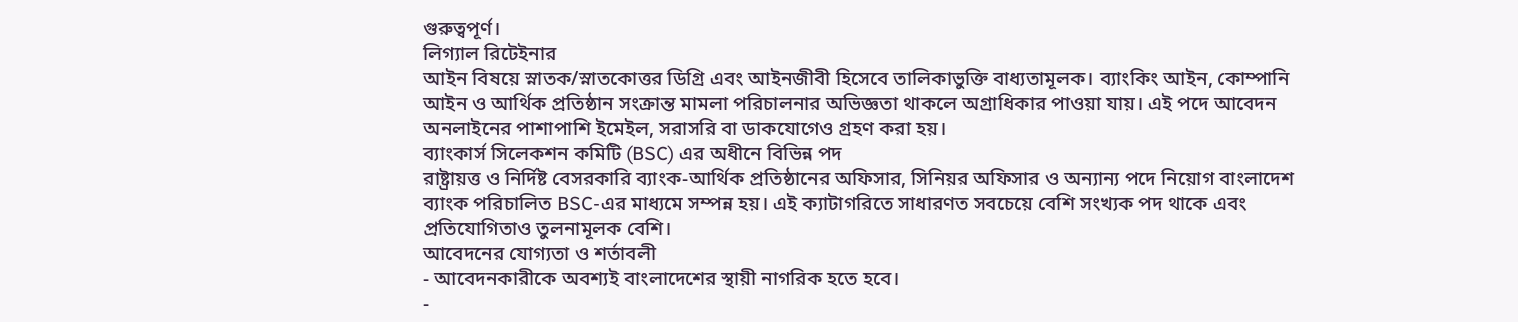গুরুত্বপূর্ণ।
লিগ্যাল রিটেইনার
আইন বিষয়ে স্নাতক/স্নাতকোত্তর ডিগ্রি এবং আইনজীবী হিসেবে তালিকাভুক্তি বাধ্যতামূলক। ব্যাংকিং আইন, কোম্পানি আইন ও আর্থিক প্রতিষ্ঠান সংক্রান্ত মামলা পরিচালনার অভিজ্ঞতা থাকলে অগ্রাধিকার পাওয়া যায়। এই পদে আবেদন অনলাইনের পাশাপাশি ইমেইল, সরাসরি বা ডাকযোগেও গ্রহণ করা হয়।
ব্যাংকার্স সিলেকশন কমিটি (BSC) এর অধীনে বিভিন্ন পদ
রাষ্ট্রায়ত্ত ও নির্দিষ্ট বেসরকারি ব্যাংক-আর্থিক প্রতিষ্ঠানের অফিসার, সিনিয়র অফিসার ও অন্যান্য পদে নিয়োগ বাংলাদেশ ব্যাংক পরিচালিত BSC-এর মাধ্যমে সম্পন্ন হয়। এই ক্যাটাগরিতে সাধারণত সবচেয়ে বেশি সংখ্যক পদ থাকে এবং প্রতিযোগিতাও তুলনামূলক বেশি।
আবেদনের যোগ্যতা ও শর্তাবলী
- আবেদনকারীকে অবশ্যই বাংলাদেশের স্থায়ী নাগরিক হতে হবে।
-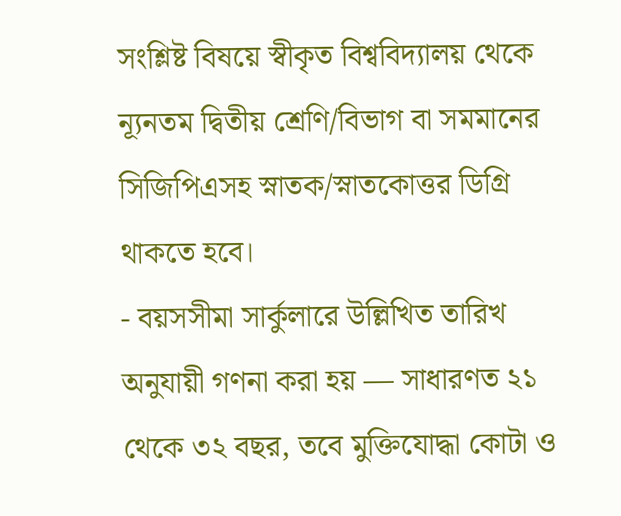সংশ্লিষ্ট বিষয়ে স্বীকৃত বিশ্ববিদ্যালয় থেকে ন্যূনতম দ্বিতীয় শ্রেণি/বিভাগ বা সমমানের সিজিপিএসহ স্নাতক/স্নাতকোত্তর ডিগ্রি থাকতে হবে।
- বয়সসীমা সার্কুলারে উল্লিখিত তারিখ অনুযায়ী গণনা করা হয় — সাধারণত ২১ থেকে ৩২ বছর, তবে মুক্তিযোদ্ধা কোটা ও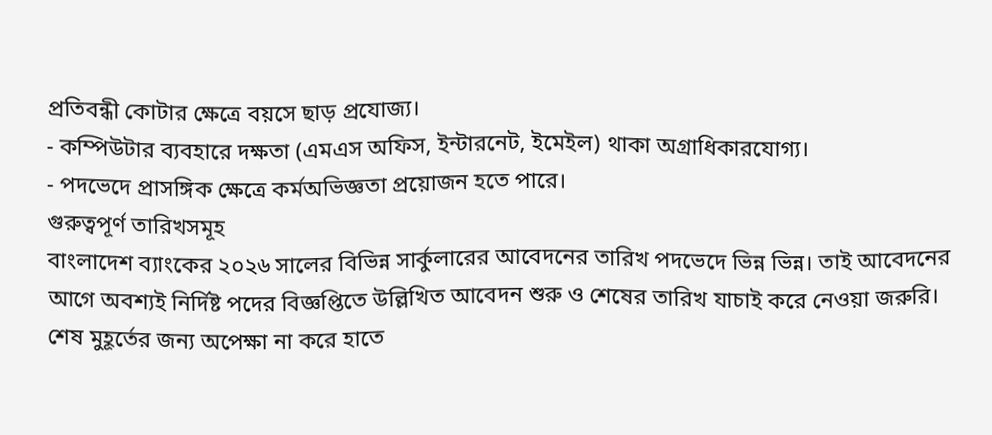প্রতিবন্ধী কোটার ক্ষেত্রে বয়সে ছাড় প্রযোজ্য।
- কম্পিউটার ব্যবহারে দক্ষতা (এমএস অফিস, ইন্টারনেট, ইমেইল) থাকা অগ্রাধিকারযোগ্য।
- পদভেদে প্রাসঙ্গিক ক্ষেত্রে কর্মঅভিজ্ঞতা প্রয়োজন হতে পারে।
গুরুত্বপূর্ণ তারিখসমূহ
বাংলাদেশ ব্যাংকের ২০২৬ সালের বিভিন্ন সার্কুলারের আবেদনের তারিখ পদভেদে ভিন্ন ভিন্ন। তাই আবেদনের আগে অবশ্যই নির্দিষ্ট পদের বিজ্ঞপ্তিতে উল্লিখিত আবেদন শুরু ও শেষের তারিখ যাচাই করে নেওয়া জরুরি। শেষ মুহূর্তের জন্য অপেক্ষা না করে হাতে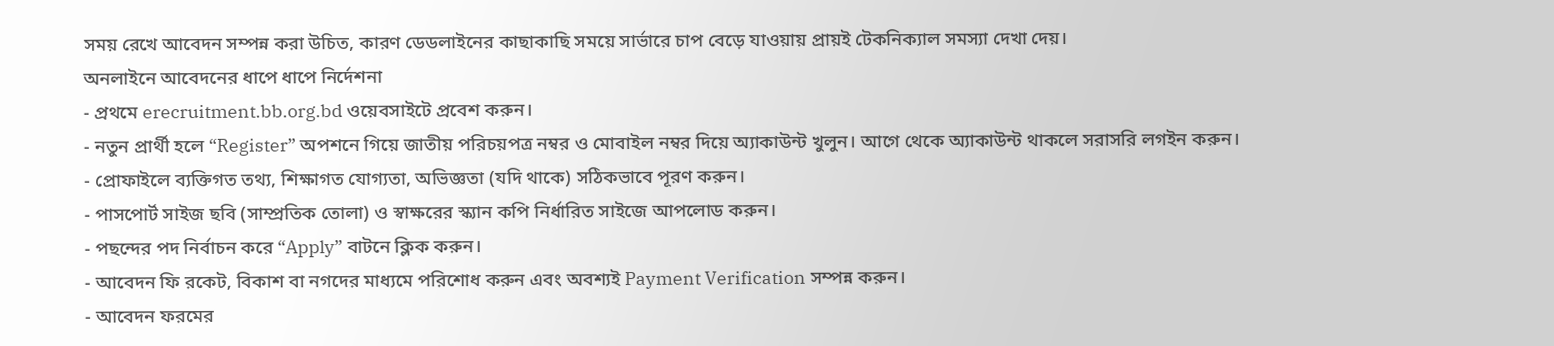সময় রেখে আবেদন সম্পন্ন করা উচিত, কারণ ডেডলাইনের কাছাকাছি সময়ে সার্ভারে চাপ বেড়ে যাওয়ায় প্রায়ই টেকনিক্যাল সমস্যা দেখা দেয়।
অনলাইনে আবেদনের ধাপে ধাপে নির্দেশনা
- প্রথমে erecruitment.bb.org.bd ওয়েবসাইটে প্রবেশ করুন।
- নতুন প্রার্থী হলে “Register” অপশনে গিয়ে জাতীয় পরিচয়পত্র নম্বর ও মোবাইল নম্বর দিয়ে অ্যাকাউন্ট খুলুন। আগে থেকে অ্যাকাউন্ট থাকলে সরাসরি লগইন করুন।
- প্রোফাইলে ব্যক্তিগত তথ্য, শিক্ষাগত যোগ্যতা, অভিজ্ঞতা (যদি থাকে) সঠিকভাবে পূরণ করুন।
- পাসপোর্ট সাইজ ছবি (সাম্প্রতিক তোলা) ও স্বাক্ষরের স্ক্যান কপি নির্ধারিত সাইজে আপলোড করুন।
- পছন্দের পদ নির্বাচন করে “Apply” বাটনে ক্লিক করুন।
- আবেদন ফি রকেট, বিকাশ বা নগদের মাধ্যমে পরিশোধ করুন এবং অবশ্যই Payment Verification সম্পন্ন করুন।
- আবেদন ফরমের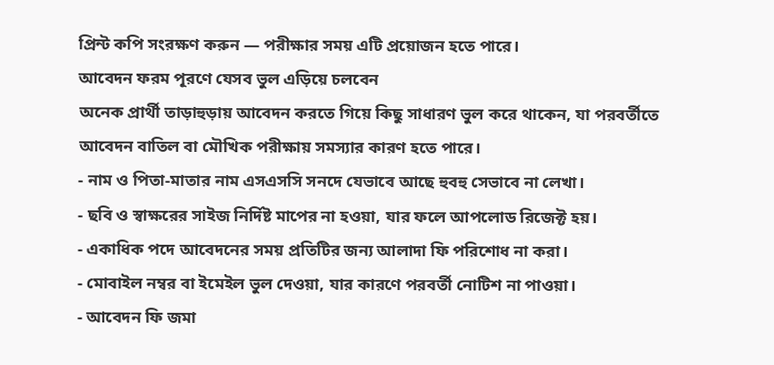প্রিন্ট কপি সংরক্ষণ করুন — পরীক্ষার সময় এটি প্রয়োজন হতে পারে।
আবেদন ফরম পূরণে যেসব ভুল এড়িয়ে চলবেন
অনেক প্রার্থী তাড়াহুড়ায় আবেদন করতে গিয়ে কিছু সাধারণ ভুল করে থাকেন, যা পরবর্তীতে আবেদন বাতিল বা মৌখিক পরীক্ষায় সমস্যার কারণ হতে পারে।
- নাম ও পিতা-মাতার নাম এসএসসি সনদে যেভাবে আছে হুবহু সেভাবে না লেখা।
- ছবি ও স্বাক্ষরের সাইজ নির্দিষ্ট মাপের না হওয়া, যার ফলে আপলোড রিজেক্ট হয়।
- একাধিক পদে আবেদনের সময় প্রতিটির জন্য আলাদা ফি পরিশোধ না করা।
- মোবাইল নম্বর বা ইমেইল ভুল দেওয়া, যার কারণে পরবর্তী নোটিশ না পাওয়া।
- আবেদন ফি জমা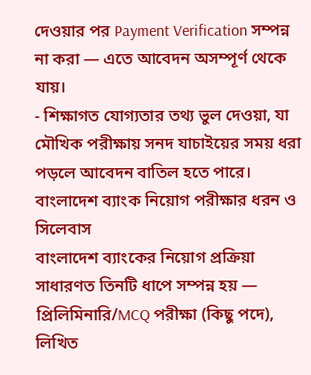দেওয়ার পর Payment Verification সম্পন্ন না করা — এতে আবেদন অসম্পূর্ণ থেকে যায়।
- শিক্ষাগত যোগ্যতার তথ্য ভুল দেওয়া, যা মৌখিক পরীক্ষায় সনদ যাচাইয়ের সময় ধরা পড়লে আবেদন বাতিল হতে পারে।
বাংলাদেশ ব্যাংক নিয়োগ পরীক্ষার ধরন ও সিলেবাস
বাংলাদেশ ব্যাংকের নিয়োগ প্রক্রিয়া সাধারণত তিনটি ধাপে সম্পন্ন হয় — প্রিলিমিনারি/MCQ পরীক্ষা (কিছু পদে), লিখিত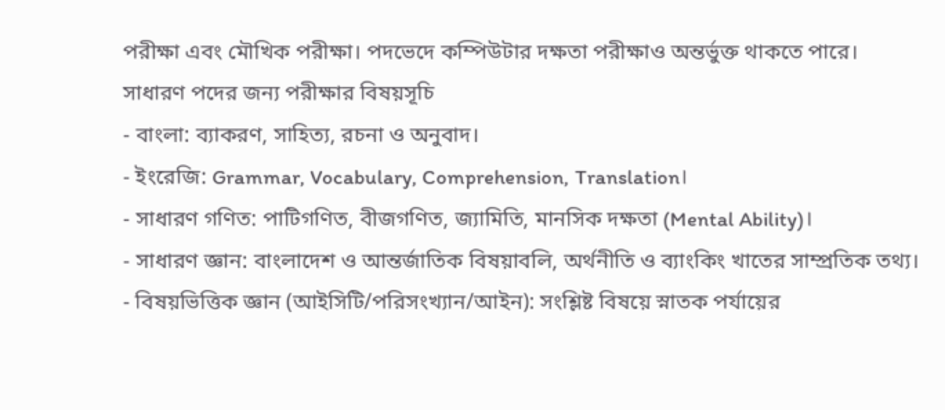পরীক্ষা এবং মৌখিক পরীক্ষা। পদভেদে কম্পিউটার দক্ষতা পরীক্ষাও অন্তর্ভুক্ত থাকতে পারে।
সাধারণ পদের জন্য পরীক্ষার বিষয়সূচি
- বাংলা: ব্যাকরণ, সাহিত্য, রচনা ও অনুবাদ।
- ইংরেজি: Grammar, Vocabulary, Comprehension, Translation।
- সাধারণ গণিত: পাটিগণিত, বীজগণিত, জ্যামিতি, মানসিক দক্ষতা (Mental Ability)।
- সাধারণ জ্ঞান: বাংলাদেশ ও আন্তর্জাতিক বিষয়াবলি, অর্থনীতি ও ব্যাংকিং খাতের সাম্প্রতিক তথ্য।
- বিষয়ভিত্তিক জ্ঞান (আইসিটি/পরিসংখ্যান/আইন): সংশ্লিষ্ট বিষয়ে স্নাতক পর্যায়ের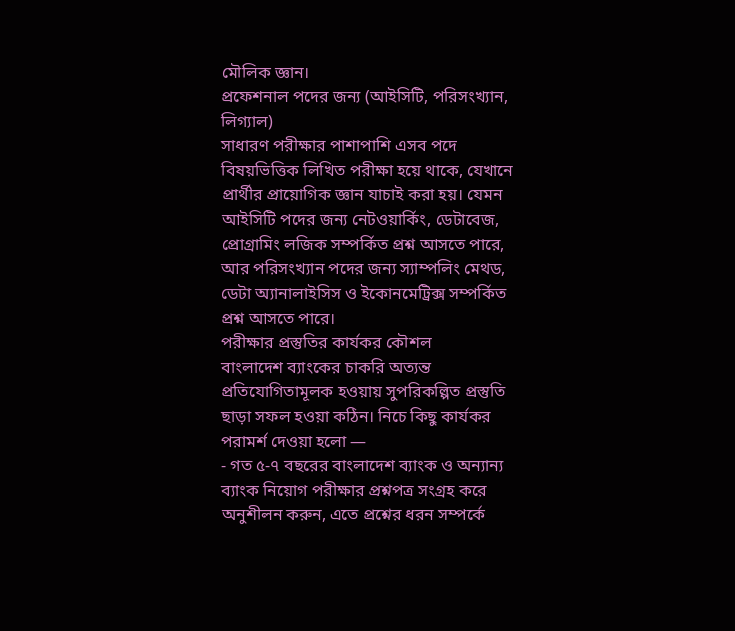মৌলিক জ্ঞান।
প্রফেশনাল পদের জন্য (আইসিটি, পরিসংখ্যান, লিগ্যাল)
সাধারণ পরীক্ষার পাশাপাশি এসব পদে বিষয়ভিত্তিক লিখিত পরীক্ষা হয়ে থাকে, যেখানে প্রার্থীর প্রায়োগিক জ্ঞান যাচাই করা হয়। যেমন আইসিটি পদের জন্য নেটওয়ার্কিং, ডেটাবেজ, প্রোগ্রামিং লজিক সম্পর্কিত প্রশ্ন আসতে পারে, আর পরিসংখ্যান পদের জন্য স্যাম্পলিং মেথড, ডেটা অ্যানালাইসিস ও ইকোনমেট্রিক্স সম্পর্কিত প্রশ্ন আসতে পারে।
পরীক্ষার প্রস্তুতির কার্যকর কৌশল
বাংলাদেশ ব্যাংকের চাকরি অত্যন্ত প্রতিযোগিতামূলক হওয়ায় সুপরিকল্পিত প্রস্তুতি ছাড়া সফল হওয়া কঠিন। নিচে কিছু কার্যকর পরামর্শ দেওয়া হলো —
- গত ৫-৭ বছরের বাংলাদেশ ব্যাংক ও অন্যান্য ব্যাংক নিয়োগ পরীক্ষার প্রশ্নপত্র সংগ্রহ করে অনুশীলন করুন, এতে প্রশ্নের ধরন সম্পর্কে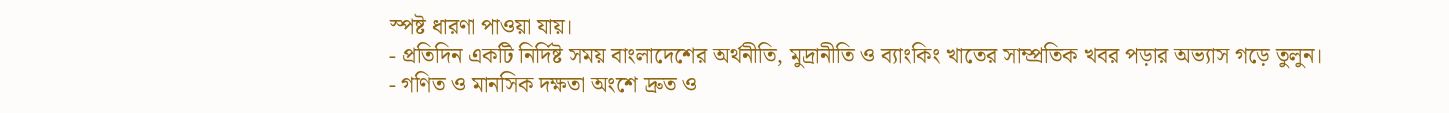স্পষ্ট ধারণা পাওয়া যায়।
- প্রতিদিন একটি নির্দিষ্ট সময় বাংলাদেশের অর্থনীতি, মুদ্রানীতি ও ব্যাংকিং খাতের সাম্প্রতিক খবর পড়ার অভ্যাস গড়ে তুলুন।
- গণিত ও মানসিক দক্ষতা অংশে দ্রুত ও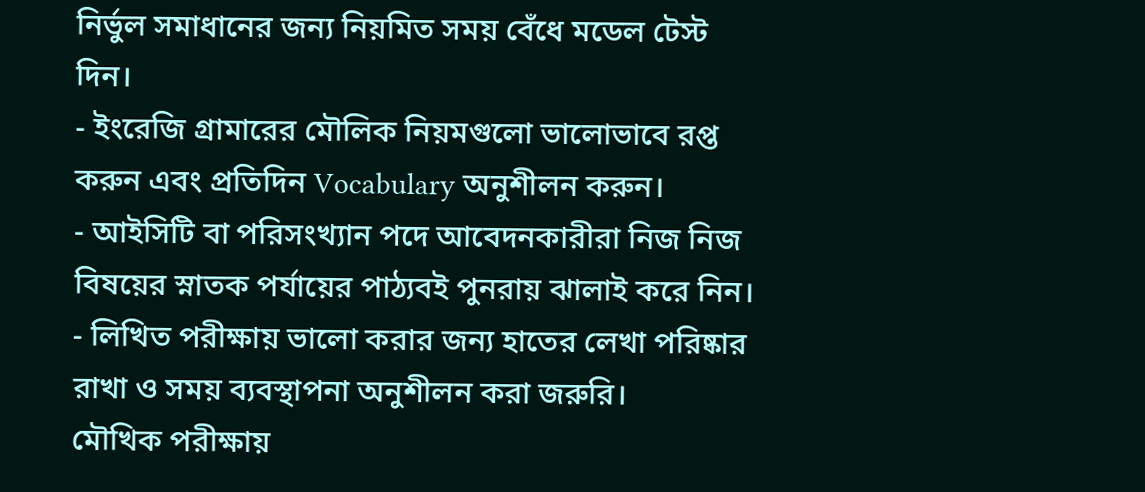নির্ভুল সমাধানের জন্য নিয়মিত সময় বেঁধে মডেল টেস্ট দিন।
- ইংরেজি গ্রামারের মৌলিক নিয়মগুলো ভালোভাবে রপ্ত করুন এবং প্রতিদিন Vocabulary অনুশীলন করুন।
- আইসিটি বা পরিসংখ্যান পদে আবেদনকারীরা নিজ নিজ বিষয়ের স্নাতক পর্যায়ের পাঠ্যবই পুনরায় ঝালাই করে নিন।
- লিখিত পরীক্ষায় ভালো করার জন্য হাতের লেখা পরিষ্কার রাখা ও সময় ব্যবস্থাপনা অনুশীলন করা জরুরি।
মৌখিক পরীক্ষায়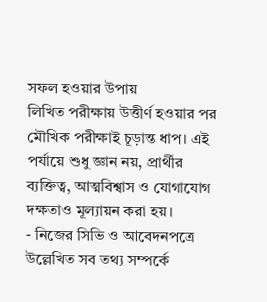সফল হওয়ার উপায়
লিখিত পরীক্ষায় উত্তীর্ণ হওয়ার পর মৌখিক পরীক্ষাই চূড়ান্ত ধাপ। এই পর্যায়ে শুধু জ্ঞান নয়, প্রার্থীর ব্যক্তিত্ব, আত্মবিশ্বাস ও যোগাযোগ দক্ষতাও মূল্যায়ন করা হয়।
- নিজের সিভি ও আবেদনপত্রে উল্লেখিত সব তথ্য সম্পর্কে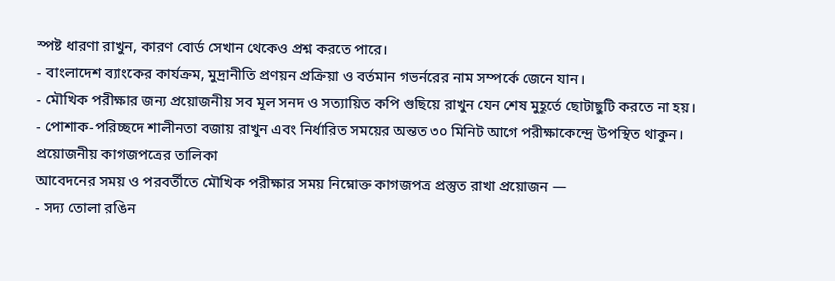স্পষ্ট ধারণা রাখুন, কারণ বোর্ড সেখান থেকেও প্রশ্ন করতে পারে।
- বাংলাদেশ ব্যাংকের কার্যক্রম, মুদ্রানীতি প্রণয়ন প্রক্রিয়া ও বর্তমান গভর্নরের নাম সম্পর্কে জেনে যান।
- মৌখিক পরীক্ষার জন্য প্রয়োজনীয় সব মূল সনদ ও সত্যায়িত কপি গুছিয়ে রাখুন যেন শেষ মুহূর্তে ছোটাছুটি করতে না হয়।
- পোশাক-পরিচ্ছদে শালীনতা বজায় রাখুন এবং নির্ধারিত সময়ের অন্তত ৩০ মিনিট আগে পরীক্ষাকেন্দ্রে উপস্থিত থাকুন।
প্রয়োজনীয় কাগজপত্রের তালিকা
আবেদনের সময় ও পরবর্তীতে মৌখিক পরীক্ষার সময় নিম্নোক্ত কাগজপত্র প্রস্তুত রাখা প্রয়োজন —
- সদ্য তোলা রঙিন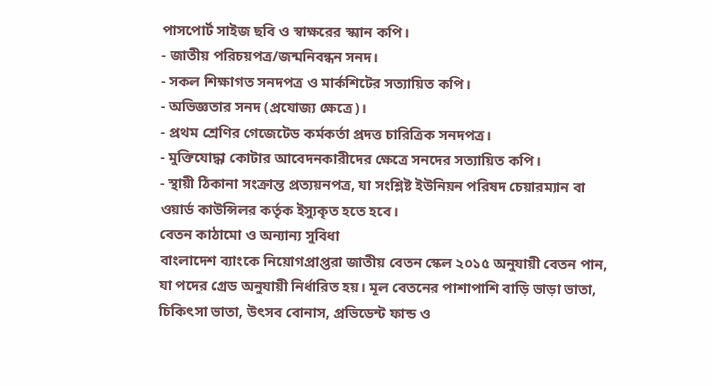পাসপোর্ট সাইজ ছবি ও স্বাক্ষরের স্ক্যান কপি।
- জাতীয় পরিচয়পত্র/জন্মনিবন্ধন সনদ।
- সকল শিক্ষাগত সনদপত্র ও মার্কশিটের সত্যায়িত কপি।
- অভিজ্ঞতার সনদ (প্রযোজ্য ক্ষেত্রে)।
- প্রথম শ্রেণির গেজেটেড কর্মকর্তা প্রদত্ত চারিত্রিক সনদপত্র।
- মুক্তিযোদ্ধা কোটার আবেদনকারীদের ক্ষেত্রে সনদের সত্যায়িত কপি।
- স্থায়ী ঠিকানা সংক্রান্ত প্রত্যয়নপত্র, যা সংশ্লিষ্ট ইউনিয়ন পরিষদ চেয়ারম্যান বা ওয়ার্ড কাউন্সিলর কর্তৃক ইস্যুকৃত হতে হবে।
বেতন কাঠামো ও অন্যান্য সুবিধা
বাংলাদেশ ব্যাংকে নিয়োগপ্রাপ্তরা জাতীয় বেতন স্কেল ২০১৫ অনুযায়ী বেতন পান, যা পদের গ্রেড অনুযায়ী নির্ধারিত হয়। মূল বেতনের পাশাপাশি বাড়ি ভাড়া ভাতা, চিকিৎসা ভাতা, উৎসব বোনাস, প্রভিডেন্ট ফান্ড ও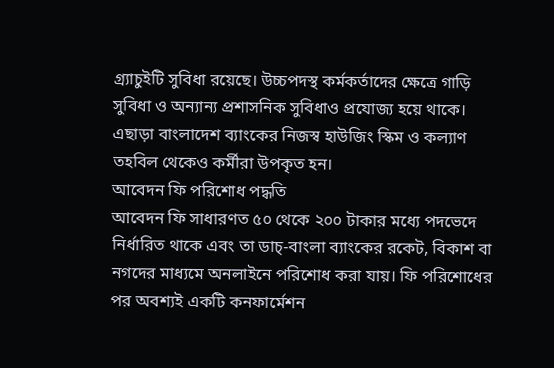গ্র্যাচুইটি সুবিধা রয়েছে। উচ্চপদস্থ কর্মকর্তাদের ক্ষেত্রে গাড়ি সুবিধা ও অন্যান্য প্রশাসনিক সুবিধাও প্রযোজ্য হয়ে থাকে। এছাড়া বাংলাদেশ ব্যাংকের নিজস্ব হাউজিং স্কিম ও কল্যাণ তহবিল থেকেও কর্মীরা উপকৃত হন।
আবেদন ফি পরিশোধ পদ্ধতি
আবেদন ফি সাধারণত ৫০ থেকে ২০০ টাকার মধ্যে পদভেদে নির্ধারিত থাকে এবং তা ডাচ্-বাংলা ব্যাংকের রকেট, বিকাশ বা নগদের মাধ্যমে অনলাইনে পরিশোধ করা যায়। ফি পরিশোধের পর অবশ্যই একটি কনফার্মেশন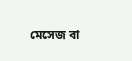মেসেজ বা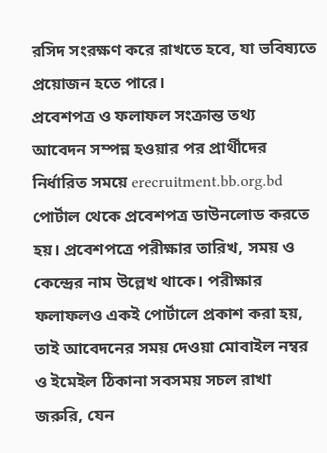রসিদ সংরক্ষণ করে রাখতে হবে, যা ভবিষ্যতে প্রয়োজন হতে পারে।
প্রবেশপত্র ও ফলাফল সংক্রান্ত তথ্য
আবেদন সম্পন্ন হওয়ার পর প্রার্থীদের নির্ধারিত সময়ে erecruitment.bb.org.bd পোর্টাল থেকে প্রবেশপত্র ডাউনলোড করতে হয়। প্রবেশপত্রে পরীক্ষার তারিখ, সময় ও কেন্দ্রের নাম উল্লেখ থাকে। পরীক্ষার ফলাফলও একই পোর্টালে প্রকাশ করা হয়, তাই আবেদনের সময় দেওয়া মোবাইল নম্বর ও ইমেইল ঠিকানা সবসময় সচল রাখা জরুরি, যেন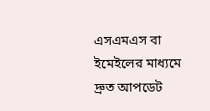এসএমএস বা ইমেইলের মাধ্যমে দ্রুত আপডেট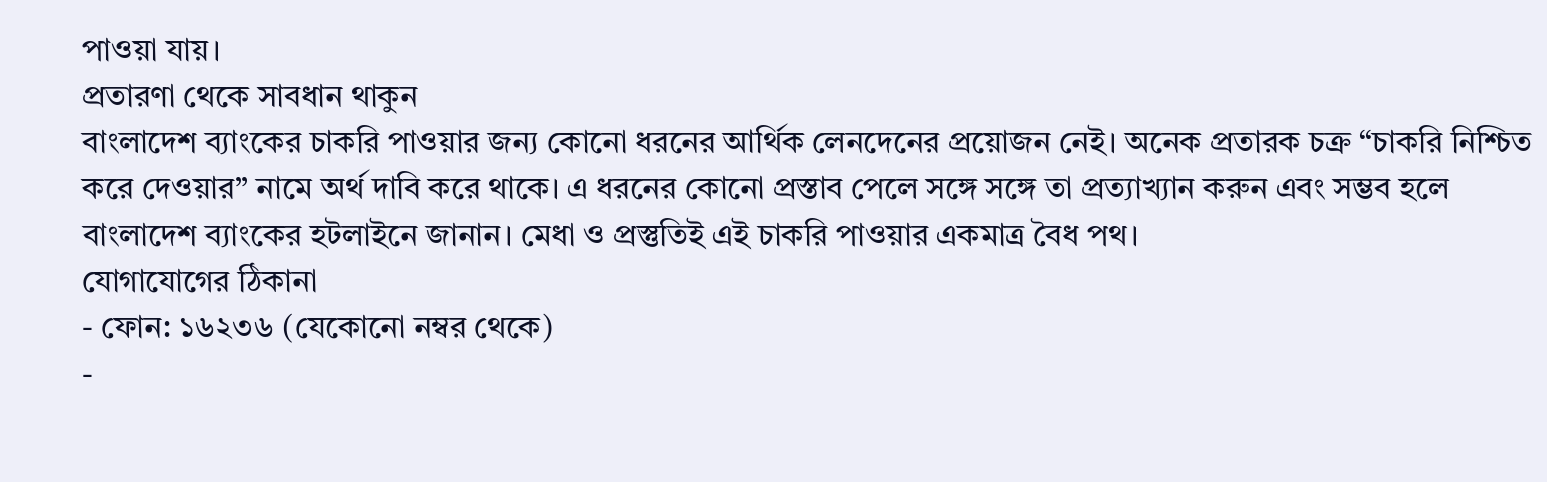পাওয়া যায়।
প্রতারণা থেকে সাবধান থাকুন
বাংলাদেশ ব্যাংকের চাকরি পাওয়ার জন্য কোনো ধরনের আর্থিক লেনদেনের প্রয়োজন নেই। অনেক প্রতারক চক্র “চাকরি নিশ্চিত করে দেওয়ার” নামে অর্থ দাবি করে থাকে। এ ধরনের কোনো প্রস্তাব পেলে সঙ্গে সঙ্গে তা প্রত্যাখ্যান করুন এবং সম্ভব হলে বাংলাদেশ ব্যাংকের হটলাইনে জানান। মেধা ও প্রস্তুতিই এই চাকরি পাওয়ার একমাত্র বৈধ পথ।
যোগাযোগের ঠিকানা
- ফোন: ১৬২৩৬ (যেকোনো নম্বর থেকে)
-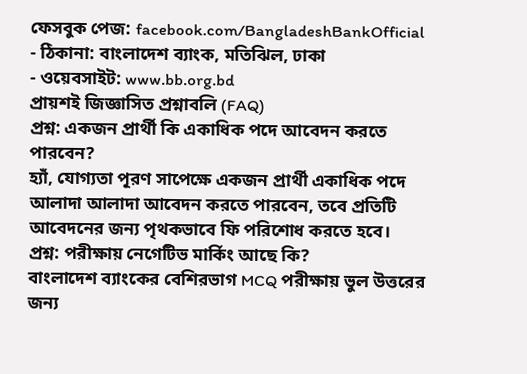ফেসবুক পেজ: facebook.com/BangladeshBankOfficial
- ঠিকানা: বাংলাদেশ ব্যাংক, মতিঝিল, ঢাকা
- ওয়েবসাইট: www.bb.org.bd
প্রায়শই জিজ্ঞাসিত প্রশ্নাবলি (FAQ)
প্রশ্ন: একজন প্রার্থী কি একাধিক পদে আবেদন করতে পারবেন?
হ্যাঁ, যোগ্যতা পূরণ সাপেক্ষে একজন প্রার্থী একাধিক পদে আলাদা আলাদা আবেদন করতে পারবেন, তবে প্রতিটি আবেদনের জন্য পৃথকভাবে ফি পরিশোধ করতে হবে।
প্রশ্ন: পরীক্ষায় নেগেটিভ মার্কিং আছে কি?
বাংলাদেশ ব্যাংকের বেশিরভাগ MCQ পরীক্ষায় ভুল উত্তরের জন্য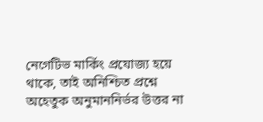নেগেটিভ মার্কিং প্রযোজ্য হয়ে থাকে, তাই অনিশ্চিত প্রশ্নে অহেতুক অনুমাননির্ভর উত্তর না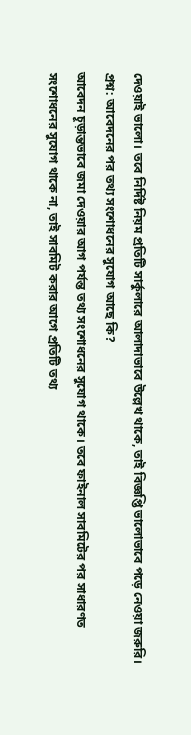দেওয়াই ভালো। তবে নির্দিষ্ট নিয়ম প্রতিটি সার্কুলারে আলাদাভাবে উল্লেখ থাকে, তাই বিজ্ঞপ্তি ভালোভাবে পড়ে নেওয়া জরুরি।
প্রশ্ন: আবেদনের পর তথ্য সংশোধনের সুযোগ আছে কি?
আবেদন চূড়ান্তভাবে জমা দেওয়ার আগ পর্যন্ত তথ্য সংশোধনের সুযোগ থাকে। তবে ফাইনাল সাবমিটের পর সাধারণত সংশোধনের সুযোগ থাকে না, তাই সাবমিট করার আগে প্রতিটি তথ্য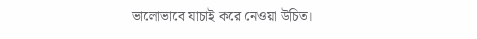ভালোভাবে যাচাই করে নেওয়া উচিত।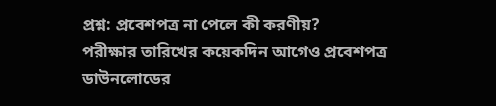প্রশ্ন: প্রবেশপত্র না পেলে কী করণীয়?
পরীক্ষার তারিখের কয়েকদিন আগেও প্রবেশপত্র ডাউনলোডের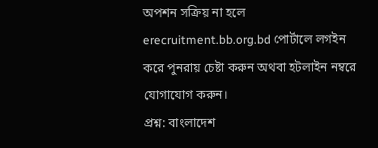অপশন সক্রিয় না হলে erecruitment.bb.org.bd পোর্টালে লগইন করে পুনরায় চেষ্টা করুন অথবা হটলাইন নম্বরে যোগাযোগ করুন।
প্রশ্ন: বাংলাদেশ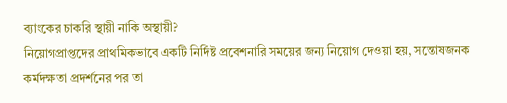ব্যাংকের চাকরি স্থায়ী নাকি অস্থায়ী?
নিয়োগপ্রাপ্তদের প্রাথমিকভাবে একটি নির্দিষ্ট প্রবেশনারি সময়ের জন্য নিয়োগ দেওয়া হয়, সন্তোষজনক কর্মদক্ষতা প্রদর্শনের পর তা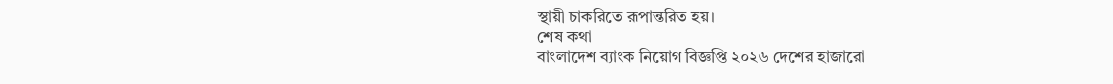স্থায়ী চাকরিতে রূপান্তরিত হয়।
শেষ কথা
বাংলাদেশ ব্যাংক নিয়োগ বিজ্ঞপ্তি ২০২৬ দেশের হাজারো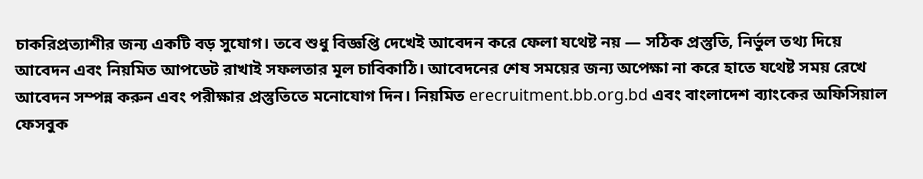চাকরিপ্রত্যাশীর জন্য একটি বড় সুযোগ। তবে শুধু বিজ্ঞপ্তি দেখেই আবেদন করে ফেলা যথেষ্ট নয় — সঠিক প্রস্তুতি, নির্ভুল তথ্য দিয়ে আবেদন এবং নিয়মিত আপডেট রাখাই সফলতার মূল চাবিকাঠি। আবেদনের শেষ সময়ের জন্য অপেক্ষা না করে হাতে যথেষ্ট সময় রেখে আবেদন সম্পন্ন করুন এবং পরীক্ষার প্রস্তুতিতে মনোযোগ দিন। নিয়মিত erecruitment.bb.org.bd এবং বাংলাদেশ ব্যাংকের অফিসিয়াল ফেসবুক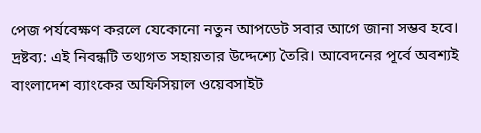পেজ পর্যবেক্ষণ করলে যেকোনো নতুন আপডেট সবার আগে জানা সম্ভব হবে।
দ্রষ্টব্য: এই নিবন্ধটি তথ্যগত সহায়তার উদ্দেশ্যে তৈরি। আবেদনের পূর্বে অবশ্যই বাংলাদেশ ব্যাংকের অফিসিয়াল ওয়েবসাইট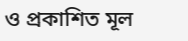ও প্রকাশিত মূল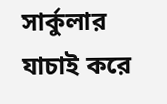সার্কুলার যাচাই করে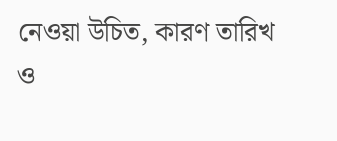নেওয়া উচিত, কারণ তারিখ ও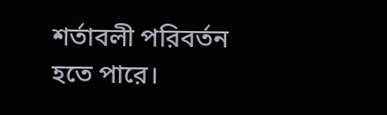শর্তাবলী পরিবর্তন হতে পারে।